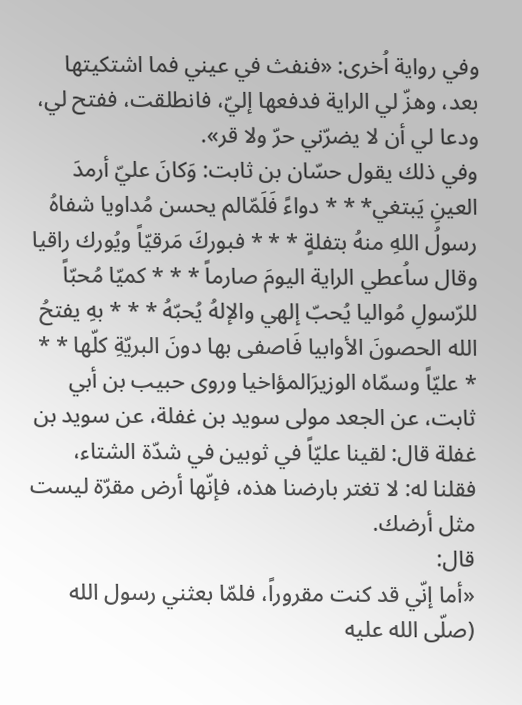وفي رواية اُخرى: «فنفث في عيني فما اشتكيتها بعد، وهزّ لي الراية فدفعها إليّ، فانطلقت، ففتح لي، ودعا لي أن لا يضرّني حرّ ولا قر».
وفي ذلك يقول حسّان بن ثابت: وَكانَ عليّ أرمدَ العينِ يَبتغي* * * دواءً فَلَمّالم يحسن مُداويا شفاهُ رسولُ اللهِ منهُ بتفلةٍ * * * فبوركَ مَرقيّاً ويُورك راقيا وقال ساُعطي الراية اليومَ صارماً * * * كميّا مُحبّاً للرّسولِ مُواليا يُحبّ إلهي والإلهُ يُحبّهُ * * * بهِ يفتحُ الله الحصونَ الأوابيا فَاصفى بها دونَ البريّةِ كلّها * * * عليّاً وسمّاه الوزيرَالمؤاخيا وروى حبيب بن أبي ثابت، عن الجعد مولى سويد بن غفلة، عن سويد بن غفلة قال: لقينا عليّاً في ثوبين في شدّة الشتاء، فقلنا له: لا تغتر بارضنا هذه، فإنّها أرض مقرّة ليست مثل أرضك.
قال:
«أما إنّي قد كنت مقروراً، فلمّا بعثني رسول الله (صلّى الله عليه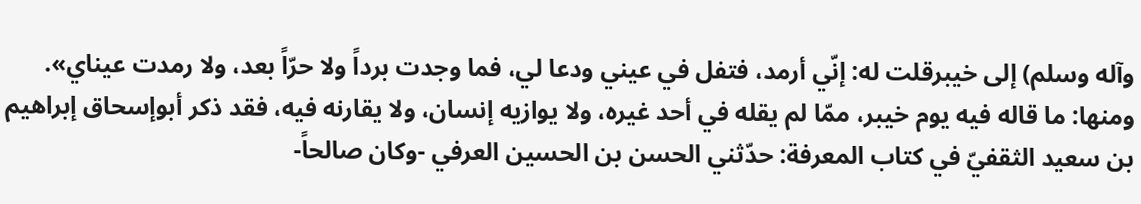وآله وسلم) إلى خيبرقلت له: إنّي أرمد، فتفل في عيني ودعا لي، فما وجدت برداً ولا حرّاً بعد، ولا رمدت عيناي».
ومنها: ما قاله فيه يوم خيبر، ممّا لم يقله في أحد غيره، ولا يوازيه إنسان، ولا يقارنه فيه، فقد ذكر أبوإسحاق إبراهيم بن سعيد الثقفيّ في كتاب المعرفة: حدّثني الحسن بن الحسين العرفي -وكان صالحاً-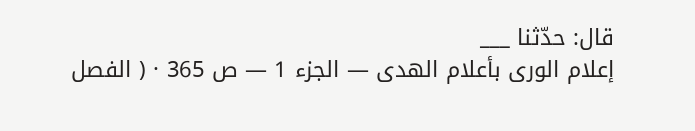قال: حدّثنا ___
إعلام الورى بأعلام الهدى — الجزء 1 — ص 365 · ( الفصل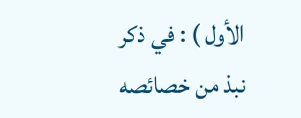الأول ) : في ذكر نبذ من خصائصه